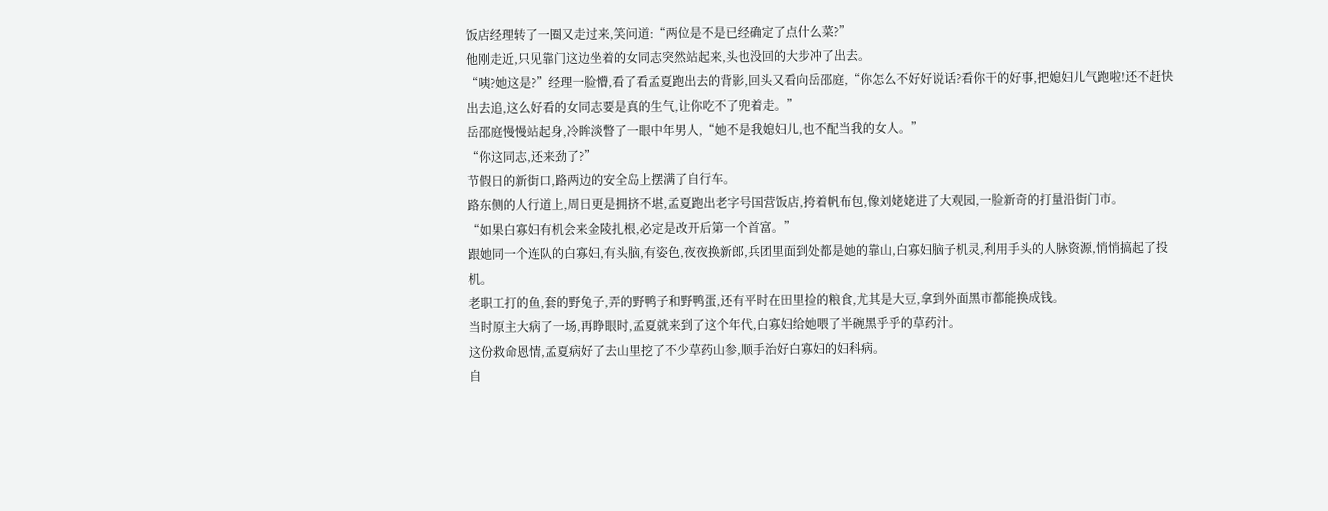饭店经理转了一圈又走过来,笑问道:“两位是不是已经确定了点什么菜?”
他刚走近,只见靠门这边坐着的女同志突然站起来,头也没回的大步冲了出去。
“咦?她这是?”经理一脸懵,看了看孟夏跑出去的背影,回头又看向岳邵庭,“你怎么不好好说话?看你干的好事,把媳妇儿气跑啦!还不赶快出去追,这么好看的女同志要是真的生气,让你吃不了兜着走。”
岳邵庭慢慢站起身,冷眸淡瞥了一眼中年男人,“她不是我媳妇儿,也不配当我的女人。”
“你这同志,还来劲了?”
节假日的新街口,路两边的安全岛上摆满了自行车。
路东侧的人行道上,周日更是拥挤不堪,孟夏跑出老字号国营饭店,挎着帆布包,像刘姥姥进了大观园,一脸新奇的打量沿街门市。
“如果白寡妇有机会来金陵扎根,必定是改开后第一个首富。”
跟她同一个连队的白寡妇,有头脑,有姿色,夜夜换新郎,兵团里面到处都是她的靠山,白寡妇脑子机灵,利用手头的人脉资源,悄悄搞起了投机。
老职工打的鱼,套的野兔子,弄的野鸭子和野鸭蛋,还有平时在田里捡的粮食,尤其是大豆,拿到外面黑市都能换成钱。
当时原主大病了一场,再睁眼时,孟夏就来到了这个年代,白寡妇给她喂了半碗黑乎乎的草药汁。
这份救命恩情,孟夏病好了去山里挖了不少草药山参,顺手治好白寡妇的妇科病。
自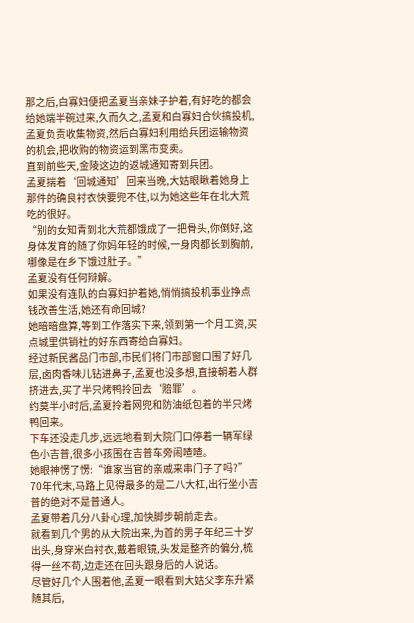那之后,白寡妇便把孟夏当亲妹子护着,有好吃的都会给她端半碗过来,久而久之,孟夏和白寡妇合伙搞投机,孟夏负责收集物资,然后白寡妇利用给兵团运输物资的机会,把收购的物资运到黑市变卖。
直到前些天,金陵这边的返城通知寄到兵团。
孟夏揣着‘回城通知’回来当晚,大姑眼瞅着她身上那件的确良衬衣快要兜不住,以为她这些年在北大荒吃的很好。
“别的女知青到北大荒都饿成了一把骨头,你倒好,这身体发育的随了你妈年轻的时候,一身肉都长到胸前,哪像是在乡下饿过肚子。”
孟夏没有任何辩解。
如果没有连队的白寡妇护着她,悄悄搞投机事业挣点钱改善生活,她还有命回城?
她暗暗盘算,等到工作落实下来,领到第一个月工资,买点城里供销社的好东西寄给白寡妇。
经过新民酱品门市部,市民们将门市部窗口围了好几层,卤肉香味儿钻进鼻子,孟夏也没多想,直接朝着人群挤进去,买了半只烤鸭拎回去‘赔罪’。
约莫半小时后,孟夏拎着网兜和防油纸包着的半只烤鸭回来。
下车还没走几步,远远地看到大院门口停着一辆军绿色小吉普,很多小孩围在吉普车旁闹喳喳。
她眼神愣了愣:“谁家当官的亲戚来串门子了吗?”
70年代末,马路上见得最多的是二八大杠,出行坐小吉普的绝对不是普通人。
孟夏带着几分八卦心理,加快脚步朝前走去。
就看到几个男的从大院出来,为首的男子年纪三十岁出头,身穿米白衬衣,戴着眼镜,头发是整齐的偏分,梳得一丝不苟,边走还在回头跟身后的人说话。
尽管好几个人围着他,孟夏一眼看到大姑父李东升紧随其后,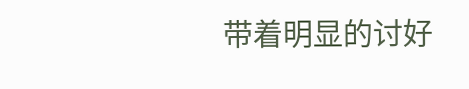带着明显的讨好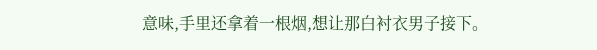意味,手里还拿着一根烟,想让那白衬衣男子接下。